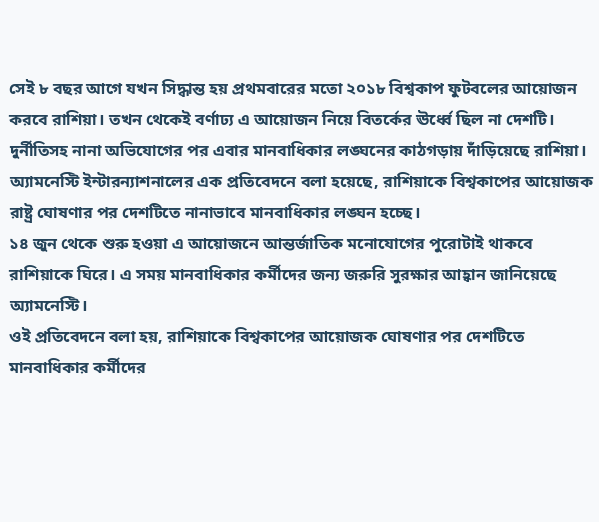সেই ৮ বছর আগে যখন সিদ্ধান্ত হয় প্রথমবারের মতো ২০১৮ বিশ্বকাপ ফুটবলের আয়োজন করবে রাশিয়া। তখন থেকেই বর্ণাঢ্য এ আয়োজন নিয়ে বিতর্কের ঊর্ধ্বে ছিল না দেশটি। দুর্নীতিসহ নানা অভিযোগের পর এবার মানবাধিকার লঙ্ঘনের কাঠগড়ায় দাঁড়িয়েছে রাশিয়া।
অ্যামনেস্টি ইন্টারন্যাশনালের এক প্রতিবেদনে বলা হয়েছে, রাশিয়াকে বিশ্বকাপের আয়োজক রাষ্ট্র ঘোষণার পর দেশটিতে নানাভাবে মানবাধিকার লঙ্ঘন হচ্ছে।
১৪ জুন থেকে শুরু হওয়া এ আয়োজনে আন্তর্জাতিক মনোযোগের পুরোটাই থাকবে রাশিয়াকে ঘিরে। এ সময় মানবাধিকার কর্মীদের জন্য জরুরি সুরক্ষার আহ্বান জানিয়েছে অ্যামনেস্টি।
ওই প্রতিবেদনে বলা হয়, রাশিয়াকে বিশ্বকাপের আয়োজক ঘোষণার পর দেশটিতে মানবাধিকার কর্মীদের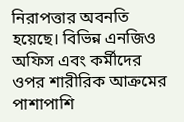নিরাপত্তার অবনতি হয়েছে। বিভিন্ন এনজিও অফিস এবং কর্মীদের ওপর শারীরিক আক্রমের পাশাপাশি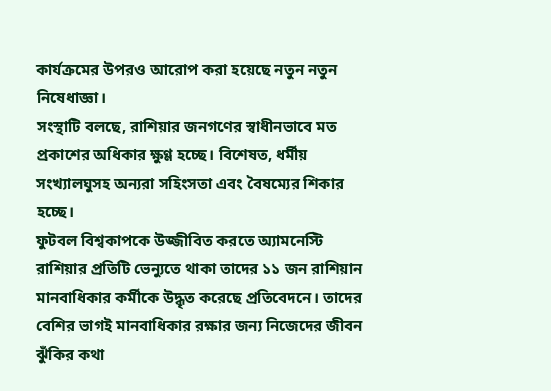কার্যক্রমের উপরও আরোপ করা হয়েছে নতুন নতুন নিষেধাজ্ঞা।
সংস্থাটি বলছে, রাশিয়ার জনগণের স্বাধীনভাবে মত প্রকাশের অধিকার ক্ষুণ্ণ হচ্ছে। বিশেষত, ধর্মীয় সংখ্যালঘুসহ অন্যরা সহিংসতা এবং বৈষম্যের শিকার হচ্ছে।
ফুটবল বিশ্বকাপকে উজ্জীবিত করতে অ্যামনেস্টি রাশিয়ার প্রতিটি ভেন্যুতে থাকা তাদের ১১ জন রাশিয়ান মানবাধিকার কর্মীকে উদ্ধৃত করেছে প্রতিবেদনে। তাদের বেশির ভাগই মানবাধিকার রক্ষার জন্য নিজেদের জীবন ঝুঁকির কথা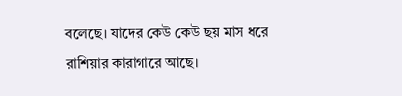বলেছে। যাদের কেউ কেউ ছয় মাস ধরে রাশিয়ার কারাগারে আছে।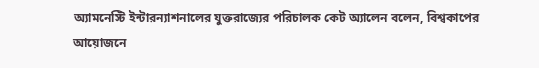অ্যামনেস্টি ইন্টারন্যাশনালের যুক্তরাজ্যের পরিচালক কেট অ্যালেন বলেন, বিশ্বকাপের আয়োজনে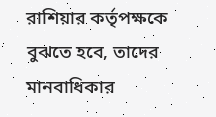রাশিয়ার কর্তৃপক্ষকে বুঝতে হবে, তাদের মানবাধিকার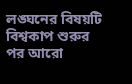লঙ্ঘনের বিষয়টি বিশ্বকাপ শুরুর পর আরো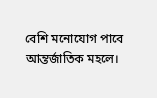বেশি মনোযোগ পাবে আন্তর্জাতিক মহলে।